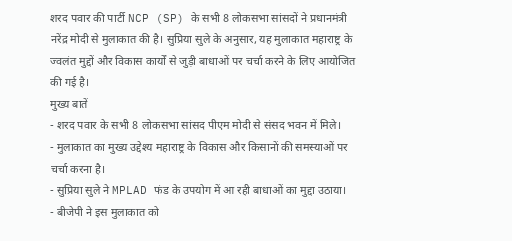शरद पवार की पार्टी NCP (SP) के सभी 8 लोकसभा सांसदों ने प्रधानमंत्री नरेंद्र मोदी से मुलाकात की है। सुप्रिया सुले के अनुसार, यह मुलाकात महाराष्ट्र के ज्वलंत मुद्दों और विकास कार्यों से जुड़ी बाधाओं पर चर्चा करने के लिए आयोजित की गई है।
मुख्य बातें
- शरद पवार के सभी 8 लोकसभा सांसद पीएम मोदी से संसद भवन में मिले।
- मुलाकात का मुख्य उद्देश्य महाराष्ट्र के विकास और किसानों की समस्याओं पर चर्चा करना है।
- सुप्रिया सुले ने MPLAD फंड के उपयोग में आ रही बाधाओं का मुद्दा उठाया।
- बीजेपी ने इस मुलाकात को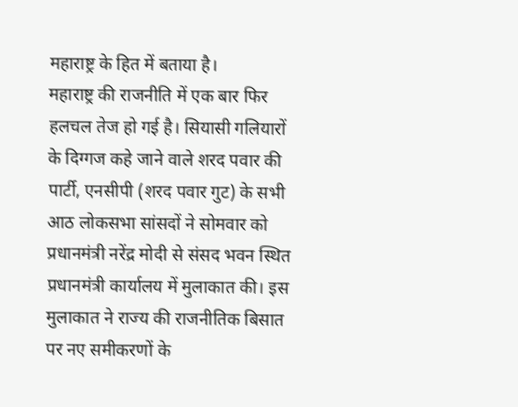महाराष्ट्र के हित में बताया है।
महाराष्ट्र की राजनीति में एक बार फिर हलचल तेज हो गई है। सियासी गलियारों के दिग्गज कहे जाने वाले शरद पवार की पार्टी, एनसीपी (शरद पवार गुट) के सभी आठ लोकसभा सांसदों ने सोमवार को प्रधानमंत्री नरेंद्र मोदी से संसद भवन स्थित प्रधानमंत्री कार्यालय में मुलाकात की। इस मुलाकात ने राज्य की राजनीतिक बिसात पर नए समीकरणों के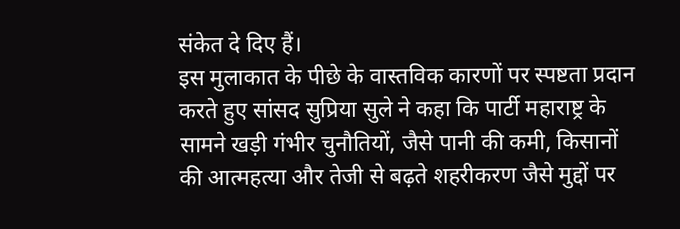संकेत दे दिए हैं।
इस मुलाकात के पीछे के वास्तविक कारणों पर स्पष्टता प्रदान करते हुए सांसद सुप्रिया सुले ने कहा कि पार्टी महाराष्ट्र के सामने खड़ी गंभीर चुनौतियों, जैसे पानी की कमी, किसानों की आत्महत्या और तेजी से बढ़ते शहरीकरण जैसे मुद्दों पर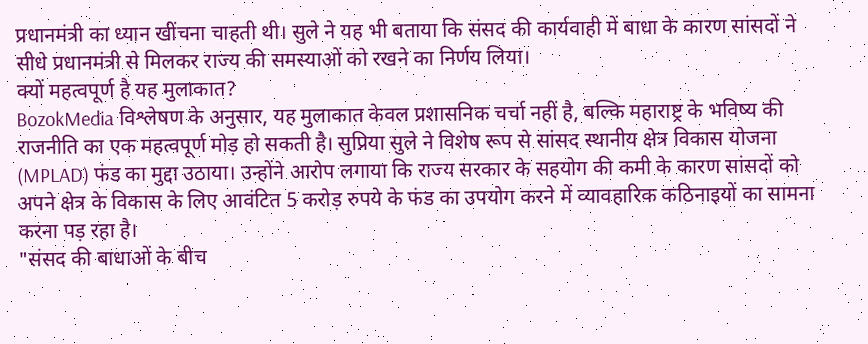प्रधानमंत्री का ध्यान खींचना चाहती थी। सुले ने यह भी बताया कि संसद की कार्यवाही में बाधा के कारण सांसदों ने सीधे प्रधानमंत्री से मिलकर राज्य की समस्याओं को रखने का निर्णय लिया।
क्यों महत्वपूर्ण है यह मुलाकात?
BozokMedia विश्लेषण के अनुसार, यह मुलाकात केवल प्रशासनिक चर्चा नहीं है, बल्कि महाराष्ट्र के भविष्य की राजनीति का एक महत्वपूर्ण मोड़ हो सकती है। सुप्रिया सुले ने विशेष रूप से सांसद स्थानीय क्षेत्र विकास योजना (MPLAD) फंड का मुद्दा उठाया। उन्होंने आरोप लगाया कि राज्य सरकार के सहयोग की कमी के कारण सांसदों को अपने क्षेत्र के विकास के लिए आवंटित 5 करोड़ रुपये के फंड का उपयोग करने में व्यावहारिक कठिनाइयों का सामना करना पड़ रहा है।
"संसद की बाधाओं के बीच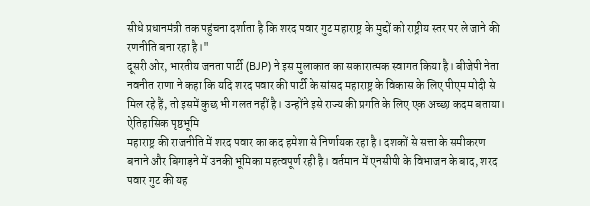सीधे प्रधानमंत्री तक पहुंचना दर्शाता है कि शरद पवार गुट महाराष्ट्र के मुद्दों को राष्ट्रीय स्तर पर ले जाने की रणनीति बना रहा है।"
दूसरी ओर, भारतीय जनता पार्टी (BJP) ने इस मुलाकात का सकारात्मक स्वागत किया है। बीजेपी नेता नवनीत राणा ने कहा कि यदि शरद पवार की पार्टी के सांसद महाराष्ट्र के विकास के लिए पीएम मोदी से मिल रहे हैं, तो इसमें कुछ भी गलत नहीं है। उन्होंने इसे राज्य की प्रगति के लिए एक अच्छा कदम बताया।
ऐतिहासिक पृष्ठभूमि
महाराष्ट्र की राजनीति में शरद पवार का कद हमेशा से निर्णायक रहा है। दशकों से सत्ता के समीकरण बनाने और बिगाड़ने में उनकी भूमिका महत्वपूर्ण रही है। वर्तमान में एनसीपी के विभाजन के बाद, शरद पवार गुट की यह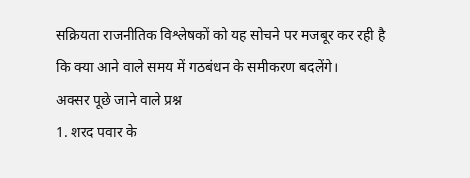सक्रियता राजनीतिक विश्लेषकों को यह सोचने पर मजबूर कर रही है कि क्या आने वाले समय में गठबंधन के समीकरण बदलेंगे।
अक्सर पूछे जाने वाले प्रश्न
1. शरद पवार के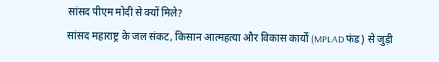सांसद पीएम मोदी से क्यों मिले?
सांसद महाराष्ट्र के जल संकट, किसान आत्महत्या और विकास कार्यों (MPLAD फंड) से जुड़ी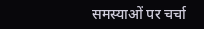समस्याओं पर चर्चा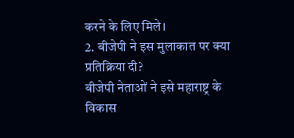करने के लिए मिले।
2. बीजेपी ने इस मुलाकात पर क्या प्रतिक्रिया दी?
बीजेपी नेताओं ने इसे महाराष्ट्र के विकास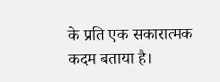के प्रति एक सकारात्मक कदम बताया है।